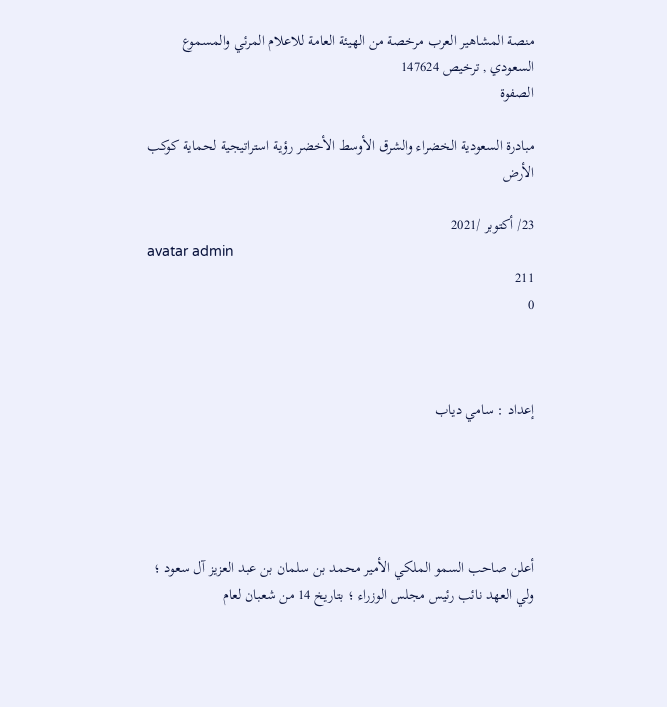منصة المشاهير العرب مرخصة من الهيئة العامة للاعلام المرئي والمسموع السعودي , ترخيص 147624
الصفوة

مبادرة السعودية الخضراء والشرق الأوسط الأخضر رؤية استراتيجية لحماية كوكب الأرض

23/ أكتوبر /2021
avatar admin
211
0



إعداد : سامي دياب





أعلن صاحب السمو الملكي الأمير محمد بن سلمان بن عبد العزيز آل سعود ؛ ولي العهد نائب رئيس مجلس الوزراء ؛ بتاريخ 14 من شعبان لعام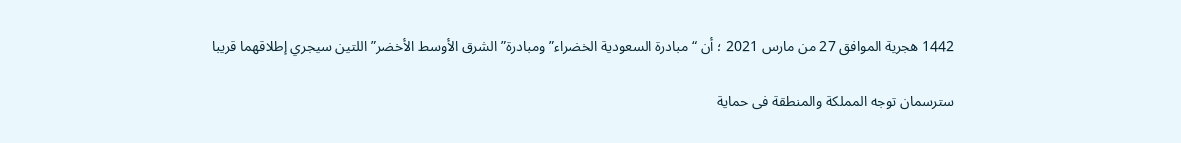1442 هجرية الموافق 27 من مارس 2021 ؛ أن “مبادرة السعودية الخضراء” ومبادرة”الشرق الأوسط الأخضر” اللتين سيجري إطلاقهما قريبا

سترسمان توجه المملكة والمنطقة فى حماية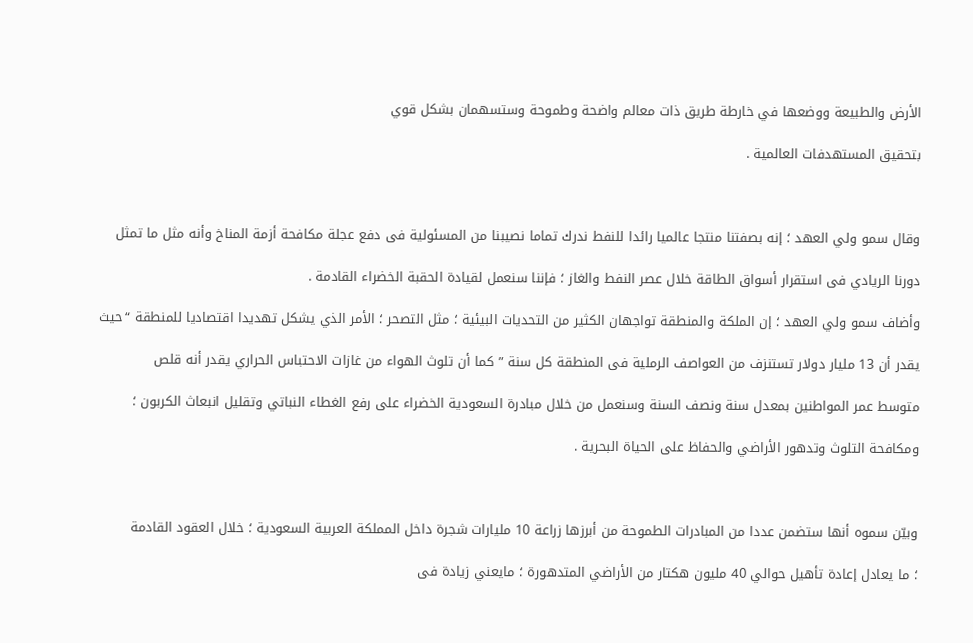الأرض والطبيعة ووضعها في خارطة طريق ذات معالم واضحة وطموحة وستسهمان بشكل قوي

بتحقيق المستهدفات العالمية .



وقال سمو ولي العهد ؛ إنه بصفتنا منتجا عالميا رائدا للنفط ندرك تماما نصيبنا من المسئولية فى دفع عجلة مكافحة أزمة المناخ وأنه مثل ما تمثل

دورنا الريادي فى استقرار أسواق الطاقة خلال عصر النفط والغاز ؛ فإننا سنعمل لقيادة الحقبة الخضراء القادمة .

وأضاف سمو ولي العهد ؛ إن الملكة والمنطقة تواجهان الكثير من التحديات البيئية ؛ مثل التصحر ؛ الأمر الذي يشكل تهديدا اقتصاديا للمنطقة “حيث

يقدر أن 13 مليار دولار تستنزف من العواصف الرملية فى المنطقة كل سنة ” كما أن تلوث الهواء من غازات الاحتباس الحراري يقدر أنه قلص

متوسط عمر المواطنين بمعدل سنة ونصف السنة وسنعمل من خلال مبادرة السعودية الخضراء على رفع الغطاء النباتي وتقليل انبعاث الكربون ؛

ومكافحة التلوث وتدهور الأراضي والحفاظ على الحياة البحرية .



وبيّن سموه أنها ستضمن عددا من المبادرات الطموحة من أبرزها زراعة 10 مليارات شجرة داخل المملكة العربية السعودية ؛ خلال العقود القادمة

؛ ما يعادل إعادة تأهيل حوالي 40 مليون هكتار من الأراضي المتدهورة ؛ مايعني زيادة فى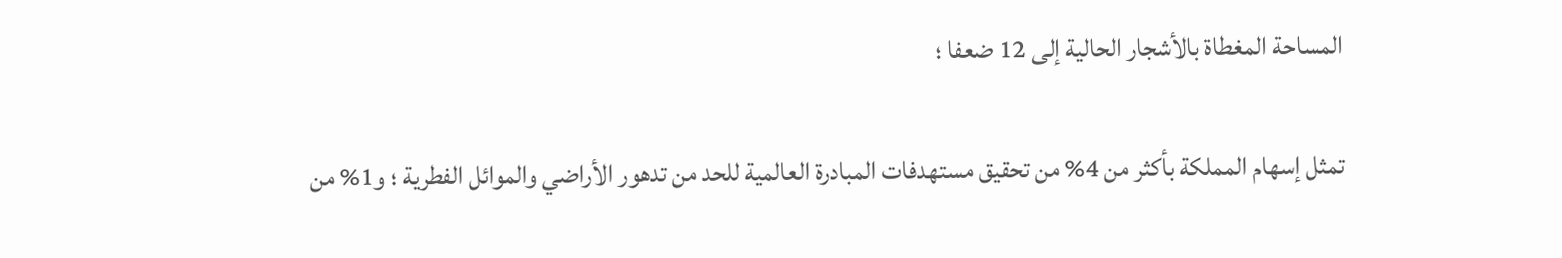المساحة المغطاة بالأشجار الحالية إلى 12 ضعفا ؛

تمثل إسهام المملكة بأكثر من 4% من تحقيق مستهدفات المبادرة العالمية للحد من تدهور الأراضي والموائل الفطرية ؛ و1% من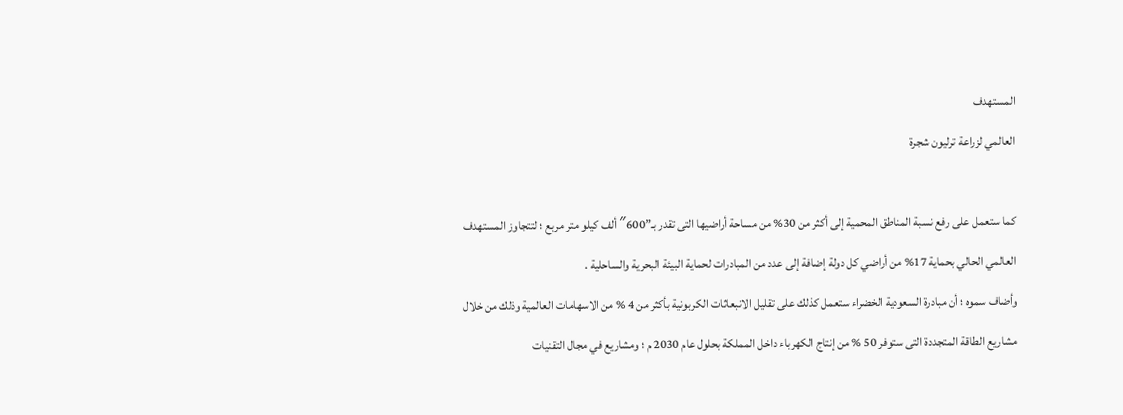المستهدف

العالمي لزراعة ترليون شجرة



كما ستعمل على رفع نسبة المناطق المحمية إلى أكثر من 30% من مساحة أراضيها التى تقدر بـ”600″ ألف كيلو متر مربع ؛ لتتجاوز المستهدف

العالمي الحالي بحماية 17% من أراضي كل دولة إضافة إلى عدد من المبادرات لحماية البيئة البحرية والساحلية .

وأضاف سموه ؛ أن مبادرة السعودية الخضراء ستعمل كذلك على تقليل الانبعاثات الكربونية بأكثر من 4 % من الاسهامات العالمية وذلك من خلال

مشاريع الطاقة المتجددة التى ستوفر 50 % من إنتاج الكهرباء داخل المملكة بحلول عام 2030 م ؛ ومشاريع في مجال التقنيات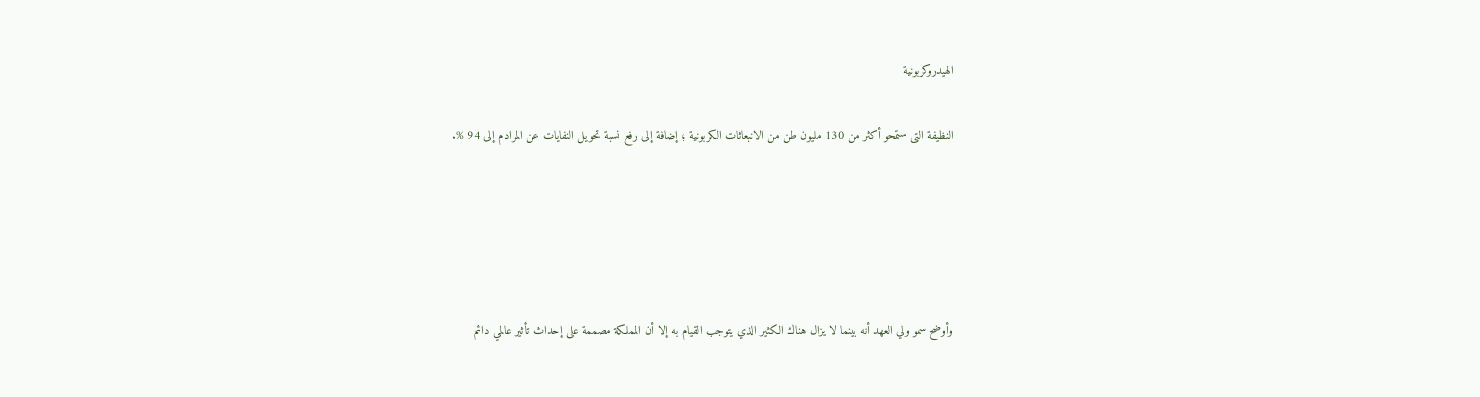الهيدروكربونية

النظيفة التى ستمحو أكثر من 130 مليون طن من الانبعاثات الكربونية ؛ إضافة إلى رفع نسبة تحويل النفايات عن المرادم إلى 94 %.





وأوضح سمو ولي العهد أنه بينما لا يزال هناك الكثير الذي يتوجب القيام به إلا أن المملكة مصممة على إحداث تأثير عالمي دائم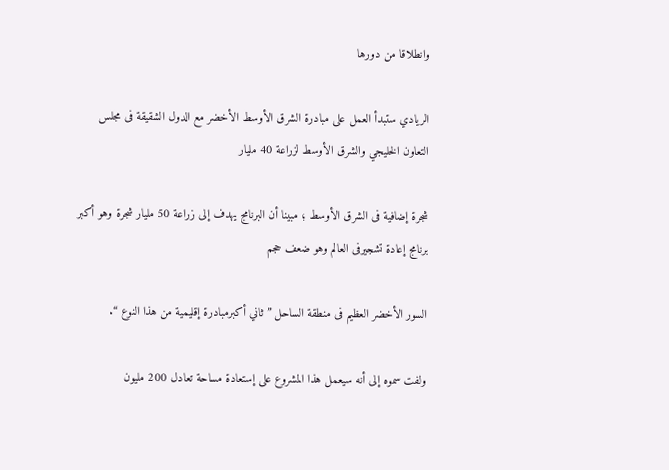وانطلاقا من دورها

الريادي ستبدأ العمل على مبادرة الشرق الأوسط الأخضر مع الدول الشقيقة فى مجلس التعاون الخليجي والشرق الأوسط لزراعة 40 مليار

شجرة إضافية فى الشرق الأوسط ؛ مبينا أن البرنامج يهدف إلى زراعة 50 مليار شجرة وهو أكبر برنامج إعادة تشجيرفى العالم وهو ضعف حجم

السور الأخضر العظيم فى منطقة الساحل ” ثاني أكبرمبادرة إقليمية من هذا النوع “.

ولفت سموه إلى أنه سيعمل هذا المشروع على إستعادة مساحة تعادل 200 مليون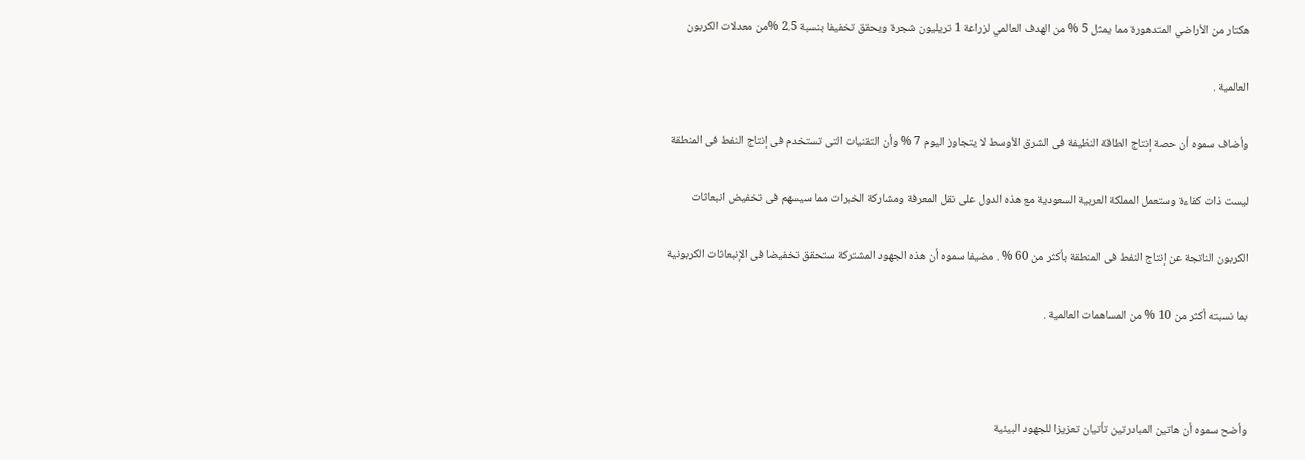هكتار من الأراضي المتدهورة مما يمثل 5 % من الهدف العالمي لزراعة 1 تريليون شجرة ويحقق تخفيفا بنسبة 2.5 %من معدلات الكربون

العالمية .

وأضاف سموه أن حصة إنتاج الطاقة النظيفة فى الشرق الأوسط لا يتجاوز اليوم 7 % وأن التقنيات التى تستخدم فى إنتاج النفط فى المنطقة

ليست ذات كفاءة وستعمل المملكة العربية السعودية مع هذه الدول على نقل المعرفة ومشاركة الخبرات مما سيسهم فى تخفيض انبعاثات

الكربون الناتجة عن إنتاج النفط فى المنطقة بأكثر من 60 % . مضيفا سموه أن هذه الجهود المشتركة ستحقق تخفيضا فى الإنبعاثات الكربونية

بما نسبته أكثر من 10 % من المساهمات العالمية .



وأضح سموه أن هاتين المبادرتين تأتيان تعزيزا للجهود البيئية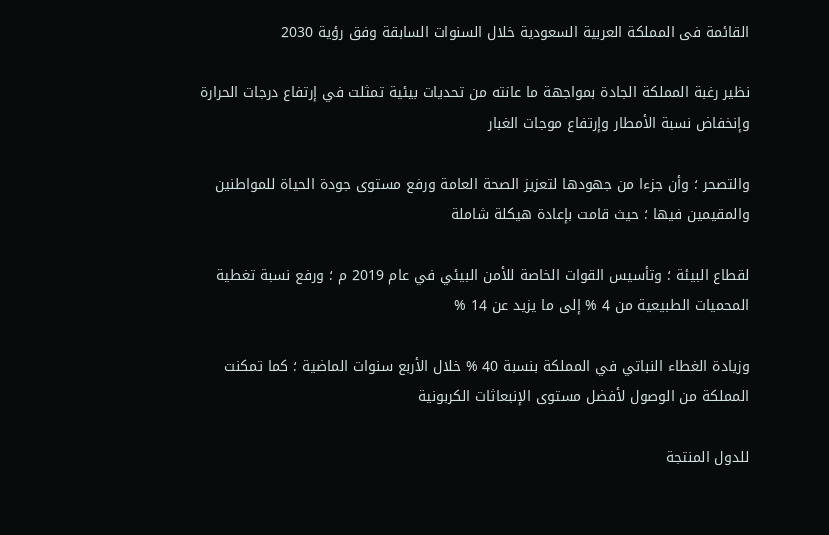القائمة فى المملكة العربية السعودية خلال السنوات السابقة وفق رؤية 2030

نظير رغبة المملكة الجادة بمواجهة ما عانته من تحديات بيئية تمثلت في إرتفاع درجات الحرارة وإنخفاض نسبة الأمطار وإرتفاع موجات الغبار

والتصحر ؛ وأن جزءا من جهودها لتعزيز الصحة العامة ورفع مستوى جودة الحياة للمواطنين والمقيمين فيها ؛ حيث قامت بإعادة هيكلة شاملة

لقطاع البيئة ؛ وتأسيس القوات الخاصة للأمن البيئي في عام 2019 م ؛ ورفع نسبة تغطية المحميات الطبيعية من 4 % إلى ما يزيد عن 14 %

وزيادة الغطاء النباتي في المملكة بنسبة 40 % خلال الأربع سنوات الماضية ؛ كما تمكنت المملكة من الوصول لأفضل مستوى الإنبعاثات الكربونية

للدول المنتجة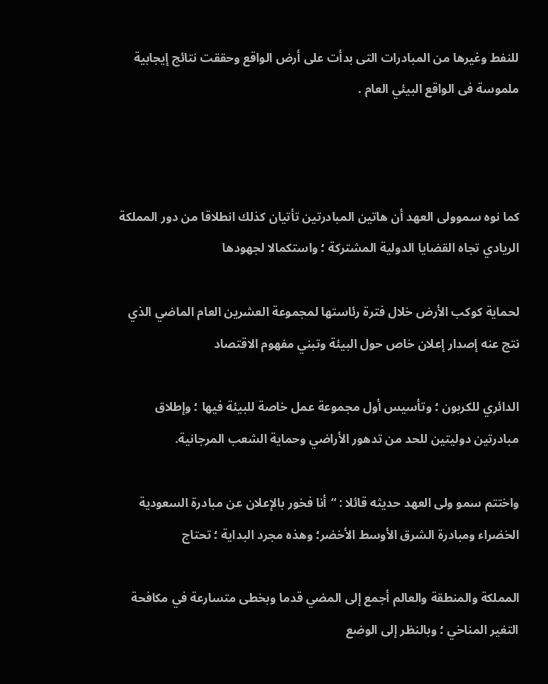للنفط وغيرها من المبادرات التى بدأت على أرض الواقع وحققت نتائج إيجابية ملموسة فى الواقع البيئي العام .



كما نوه سموولى العهد أن هاتين المبادرتين تأتيان كذلك انطلاقا من دور المملكة الريادي تجاه القضايا الدولية المشتركة ؛ واستكمالا لجهودها

لحماية كوكب الأرض خلال فترة رئاستها لمجموعة العشرين العام الماضي الذي نتج عنه إصدار إعلان خاص حول البيئة وتبني مفهوم الاقتصاد

الدائري للكربون ؛ وتأسيس أول مجموعة عمل خاصة للبيئة فيها ؛ وإطلاق مبادرتين دوليتين للحد من تدهور الأراضي وحماية الشعب المرجانية.

واختتم سمو ولى العهد حديثه قائلا : “أنا فخور بالإعلان عن مبادرة السعودية الخضراء ومبادرة الشرق الأوسط الأخضر؛ وهذه مجرد البداية ؛ تحتاج

المملكة والمنطقة والعالم أجمع إلى المضي قدما وبخطى متسارعة في مكافحة التغير المناخي ؛ وبالنظر إلى الوضع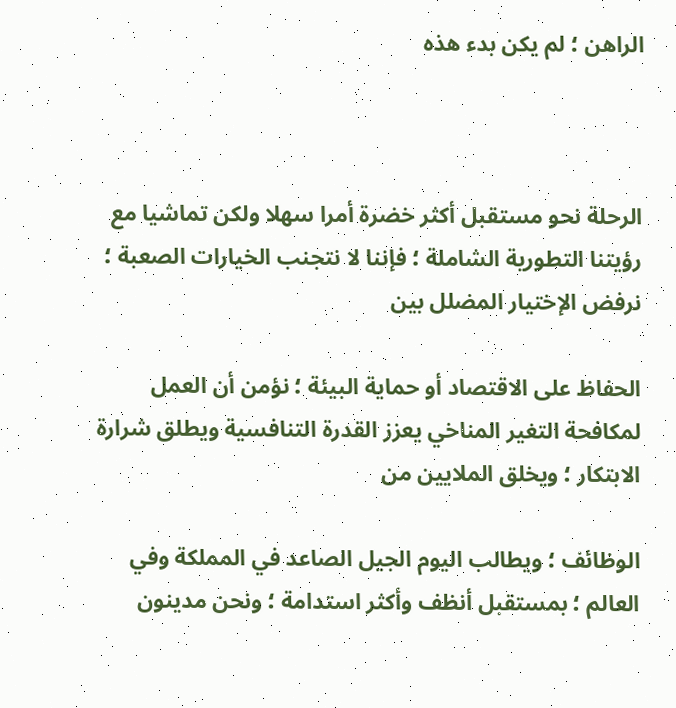الراهن ؛ لم يكن بدء هذه



الرحلة نحو مستقبل أكثر خضرة أمرا سهلا ولكن تماشيا مع رؤيتنا التطورية الشاملة ؛ فإننا لا نتجنب الخيارات الصعبة ؛ نرفض الإختيار المضلل بين

الحفاظ على الاقتصاد أو حماية البيئة ؛ نؤمن أن العمل لمكافحة التغير المناخي يعزز القدرة التنافسية ويطلق شرارة الابتكار ؛ ويخلق الملايين من

الوظائف ؛ ويطالب اليوم الجيل الصاعد في المملكة وفي العالم ؛ بمستقبل أنظف وأكثر استدامة ؛ ونحن مدينون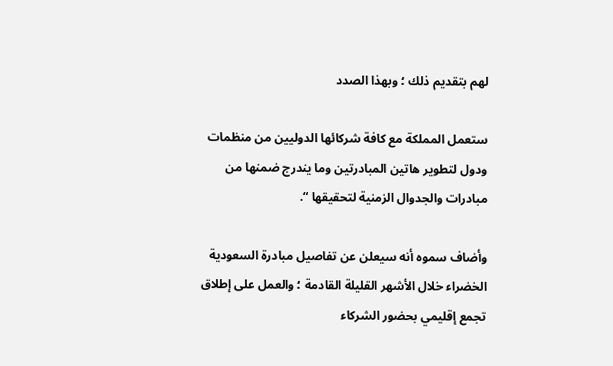لهم بتقديم ذلك ؛ وبهذا الصدد

ستعمل المملكة مع كافة شركائها الدوليين من منظمات ودول لتطوير هاتين المبادرتين وما يندرج ضمنها من مبادرات والجدوال الزمنية لتحقيقها “.

وأضاف سموه أنه سيعلن عن تفاصيل مبادرة السعودية الخضراء خلال الأشهر القليلة القادمة ؛ والعمل على إطلاق تجمع إقليمي بحضور الشركاء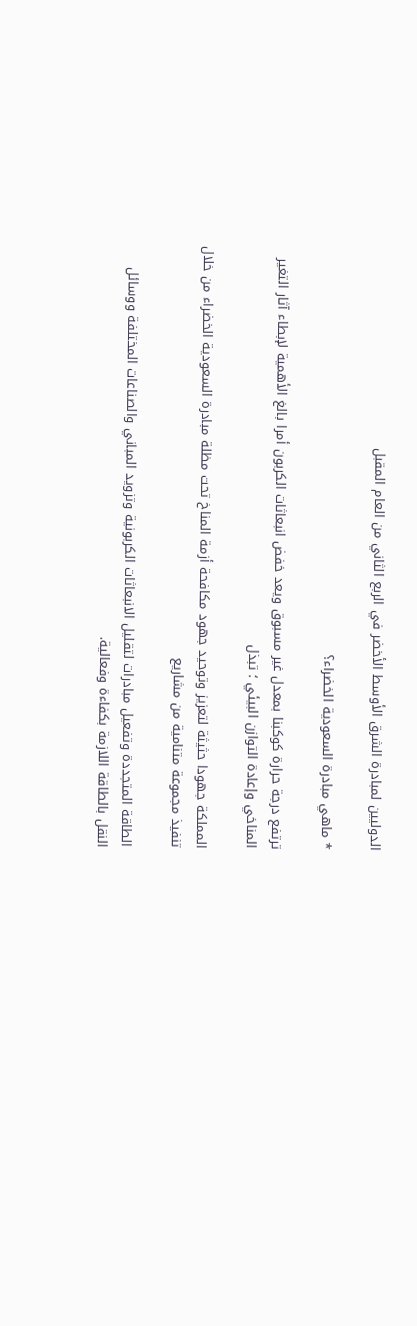الدوليين لمبادرة الشرق الأوسط الأخضر في الربع الثاني من العام المقبل

* ماهي مبادرة السعودية الخضراء؟

ترتفع درجة حرارة كوكبنا بمعدل غير مسبوق ويعد خفض انبعاثات الكربون أمرا بالغ الأهمية لإبطاء آثار التغير المناخي وإعادة التوازن البيئي ؛ تبذل

المملكة جهودا حثيثة لتعزيز وتوحيد جهود مكافحة أزمة المناخ تحت مظلة مبادرة السعودية الخضراء من خلال تنفيذ مجموعة متنامية من مشاريع

الطاقة المتجددة وتفعيل مبادرات لتقليل الانبعاثات الكربونية وتزويد المباني والصناعات المختلفة ووسائل النقل بالطاقة اللازمة بكفاءة وفعالية.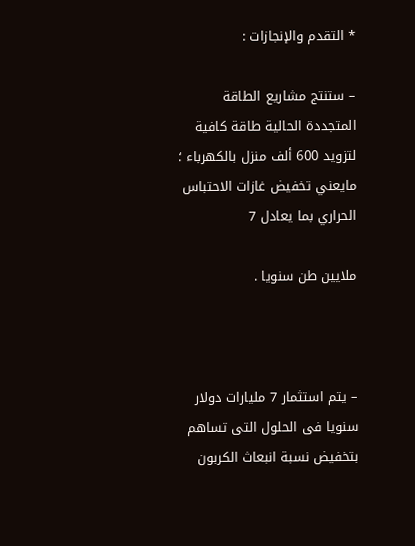* التقدم والإنجازات :

– ستنتج مشاريع الطاقة المتجددة الحالية طاقة كافية لتزويد 600 ألف منزل بالكهرباء ؛ مايعني تخفيض غازات الاحتباس الحراري بما يعادل 7

ملايين طن سنويا .



– يتم استثمار 7 مليارات دولار سنويا فى الحلول التى تساهم بتخفيض نسبة انبعاث الكربون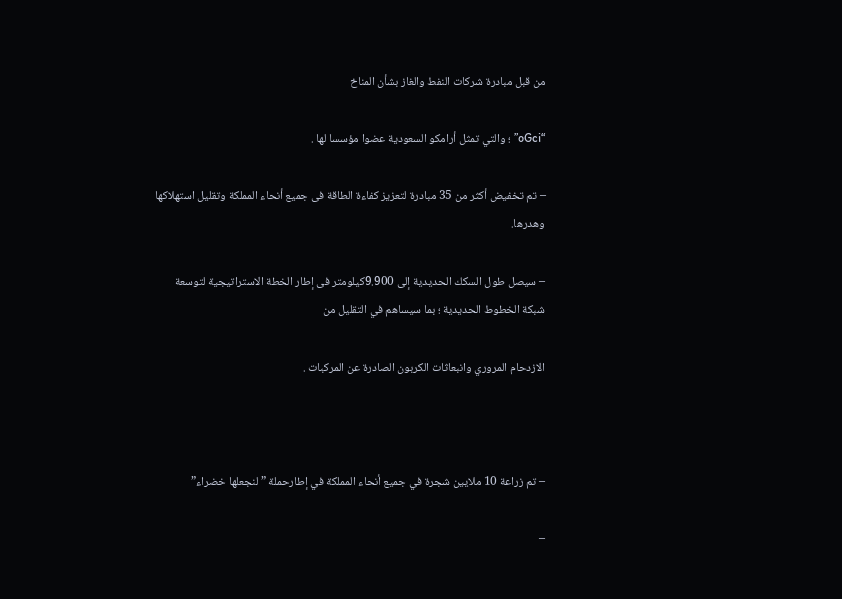من قبل مبادرة شركات النفط والغاز بشأن المناخ

“oGci” ؛ والتي تمثل أرامكو السعودية عضوا مؤسسا لها .

– تم تخفيض أكثر من 35 مبادرة لتعزيز كفاءة الطاقة فى جميع أنحاء المملكة وتقليل استهلاكها وهدرها.

– سيصل طول السكك الحديدية إلى 9.900كيلومتر فى إطار الخطة الاستراتيجية لتوسعة شبكة الخطوط الحديدية ؛ بما سيساهم في التقليل من

الازدحام المروري وانبعاثات الكربون الصادرة عن المركبات .



– تم زراعة 10 ملايين شجرة في جميع أنحاء المملكة في إطارحملة ” لنجعلها خضراء”

–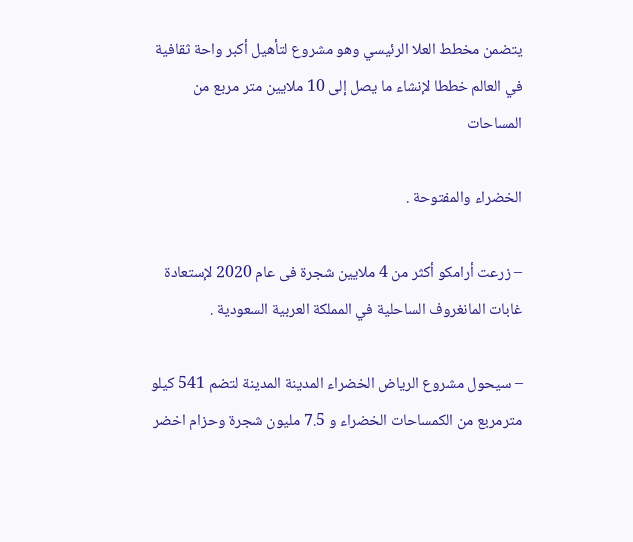يتضمن مخطط العلا الرئيسي وهو مشروع لتأهيل أكبر واحة ثقافية في العالم خططا لإنشاء ما يصل إلى 10 ملايين متر مربع من المساحات

الخضراء والمفتوحة .

– زرعت أرامكو أكثر من 4 ملايين شجرة فى عام 2020 لإستعادة غابات المانغروف الساحلية في المملكة العربية السعودية .

– سيحول مشروع الرياض الخضراء المدينة المدينة لتضم 541 كيلو مترمربع من الكمساحات الخضراء و 7.5 مليون شجرة وحزام اخضر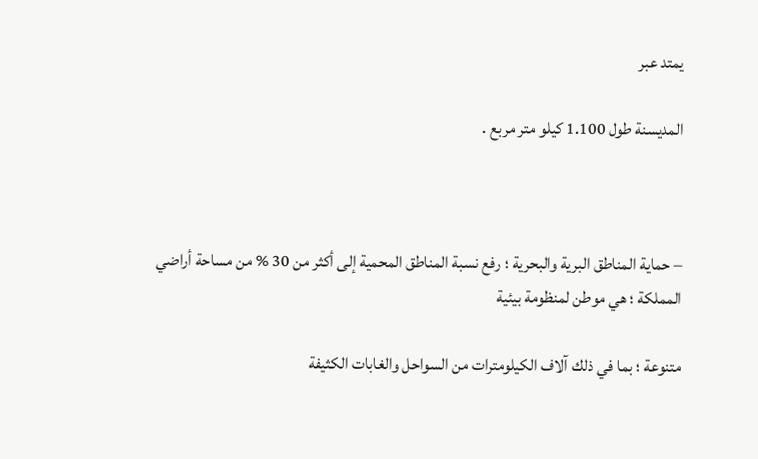يمتد عبر

المديسنة طول 1.100 كيلو متر مربع .



– حماية المناطق البرية والبحرية ؛ رفع نسبة المناطق المحمية إلى أكثر من 30 % من مساحة أراضي المملكة ؛ هي موطن لمنظومة بيئية

متنوعة ؛ بما في ذلك آلاف الكيلومترات من السواحل والغابات الكثيفة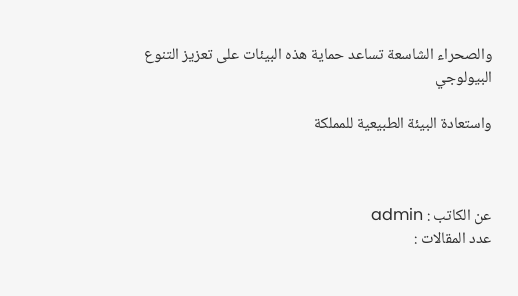والصحراء الشاسعة تساعد حماية هذه البيئات على تعزيز التنوع البيولوجي

واستعادة البيئة الطبيعية للمملكة



عن الكاتب : admin
عدد المقالات :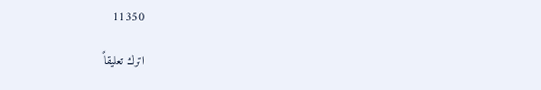11350

اترك تعليقاً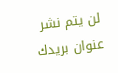لن يتم نشر عنوان بريدك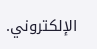الإلكتروني.